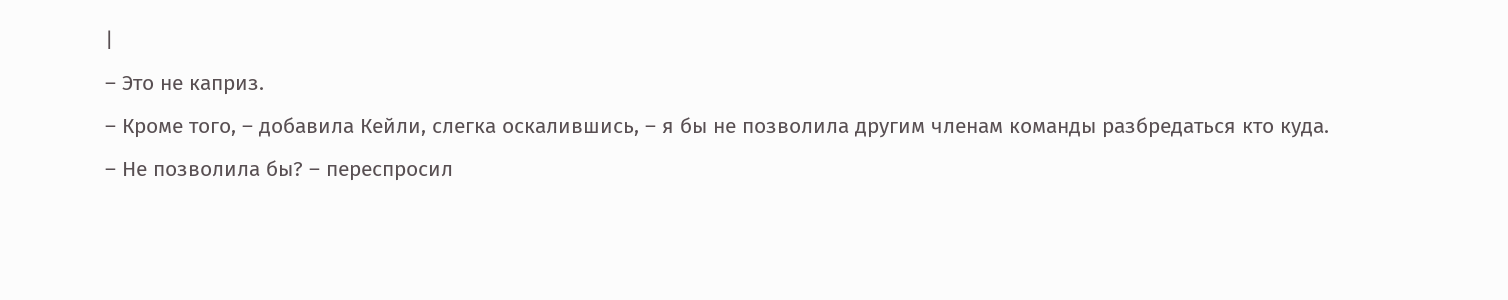|
– Это не каприз.
– Кроме того, – добавила Кейли, слегка оскалившись, – я бы не позволила другим членам команды разбредаться кто куда.
– Не позволила бы? – переспросил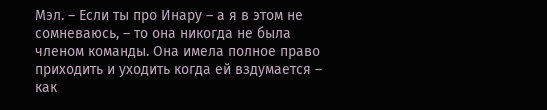Мэл. – Если ты про Инару – а я в этом не сомневаюсь, – то она никогда не была членом команды. Она имела полное право приходить и уходить когда ей вздумается – как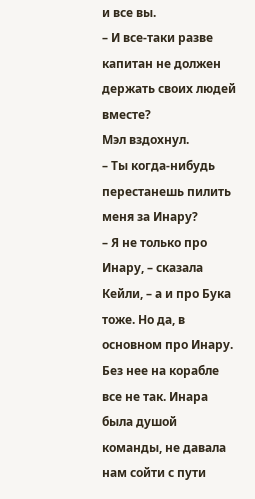и все вы.
– И все-таки разве капитан не должен держать своих людей вместе?
Мэл вздохнул.
– Ты когда-нибудь перестанешь пилить меня за Инару?
– Я не только про Инару, – сказала Кейли, – а и про Бука тоже. Но да, в основном про Инару. Без нее на корабле все не так. Инара была душой команды, не давала нам сойти с пути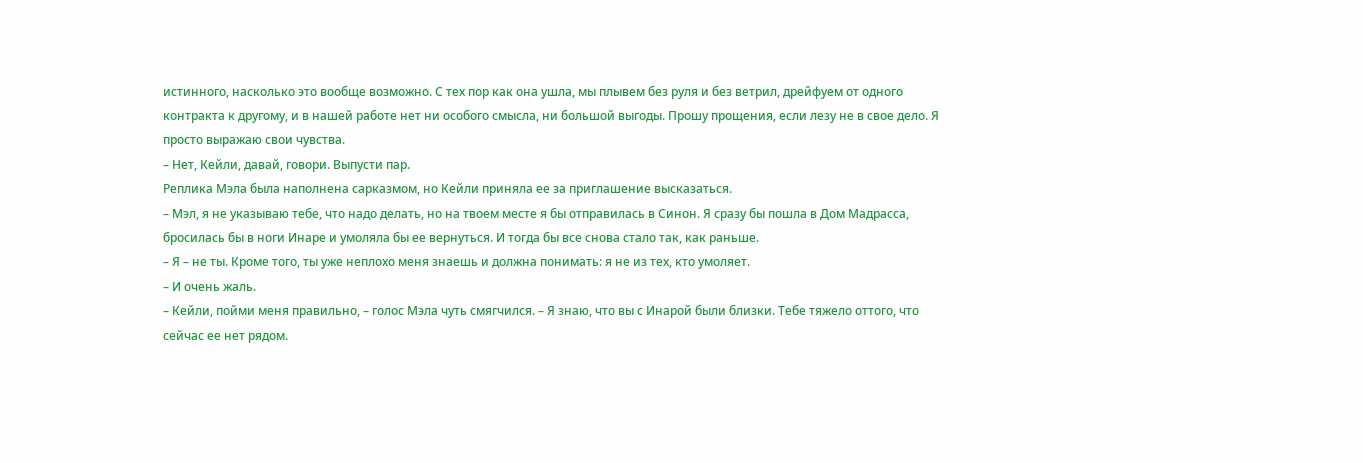истинного, насколько это вообще возможно. С тех пор как она ушла, мы плывем без руля и без ветрил, дрейфуем от одного контракта к другому, и в нашей работе нет ни особого смысла, ни большой выгоды. Прошу прощения, если лезу не в свое дело. Я просто выражаю свои чувства.
– Нет, Кейли, давай, говори. Выпусти пар.
Реплика Мэла была наполнена сарказмом, но Кейли приняла ее за приглашение высказаться.
– Мэл, я не указываю тебе, что надо делать, но на твоем месте я бы отправилась в Синон. Я сразу бы пошла в Дом Мадрасса, бросилась бы в ноги Инаре и умоляла бы ее вернуться. И тогда бы все снова стало так, как раньше.
– Я – не ты. Кроме того, ты уже неплохо меня знаешь и должна понимать: я не из тех, кто умоляет.
– И очень жаль.
– Кейли, пойми меня правильно, – голос Мэла чуть смягчился. – Я знаю, что вы с Инарой были близки. Тебе тяжело оттого, что сейчас ее нет рядом.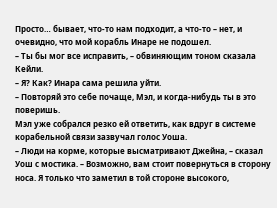Просто… бывает, что-то нам подходит, а что-то – нет, и очевидно, что мой корабль Инаре не подошел.
– Ты бы мог все исправить, – обвиняющим тоном сказала Кейли.
– Я? Как? Инара сама решила уйти.
– Повторяй это себе почаще, Мэл, и когда-нибудь ты в это поверишь.
Мэл уже собрался резко ей ответить, как вдруг в системе корабельной связи зазвучал голос Уоша.
– Люди на корме, которые высматривают Джейна, – сказал Уош с мостика. – Возможно, вам стоит повернуться в сторону носа. Я только что заметил в той стороне высокого,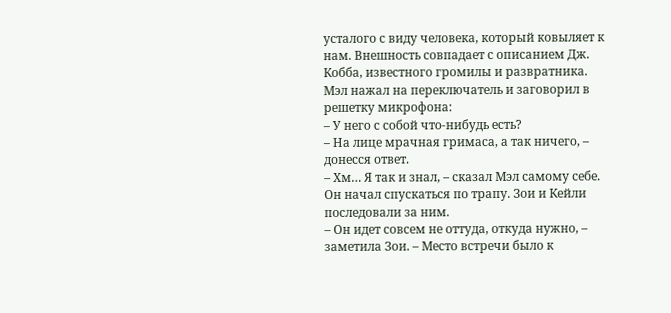усталого с виду человека, который ковыляет к нам. Внешность совпадает с описанием Дж. Кобба, известного громилы и развратника.
Мэл нажал на переключатель и заговорил в решетку микрофона:
– У него с собой что-нибудь есть?
– На лице мрачная гримаса, а так ничего, – донесся ответ.
– Хм… Я так и знал, – сказал Мэл самому себе.
Он начал спускаться по трапу. Зои и Кейли последовали за ним.
– Он идет совсем не оттуда, откуда нужно, – заметила Зои. – Место встречи было к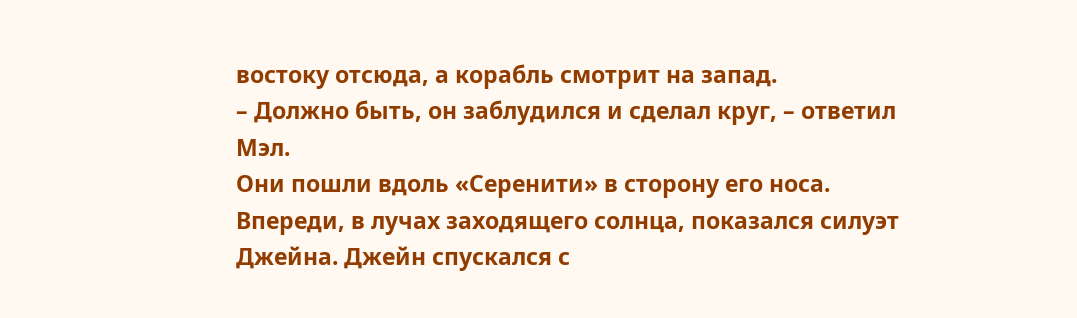востоку отсюда, а корабль смотрит на запад.
– Должно быть, он заблудился и сделал круг, – ответил Мэл.
Они пошли вдоль «Серенити» в сторону его носа. Впереди, в лучах заходящего солнца, показался силуэт Джейна. Джейн спускался с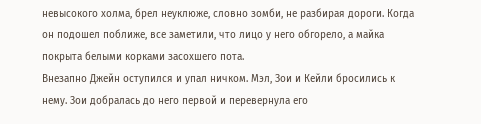невысокого холма, брел неуклюже, словно зомби, не разбирая дороги. Когда он подошел поближе, все заметили, что лицо у него обгорело, а майка покрыта белыми корками засохшего пота.
Внезапно Джейн оступился и упал ничком. Мэл, Зои и Кейли бросились к нему. Зои добралась до него первой и перевернула его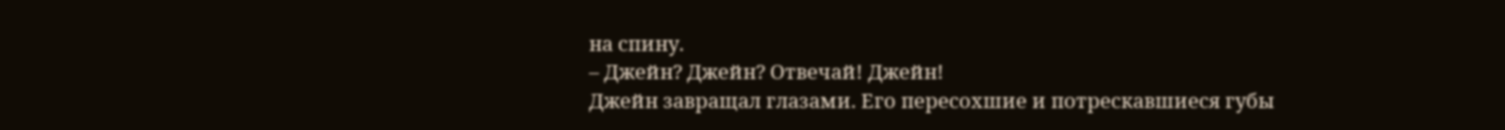на спину.
– Джейн? Джейн? Отвечай! Джейн!
Джейн завращал глазами. Его пересохшие и потрескавшиеся губы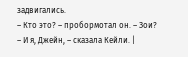задвигались.
– Кто это? – пробормотал он. – Зои?
– И я, Джейн, – сказала Кейли. |